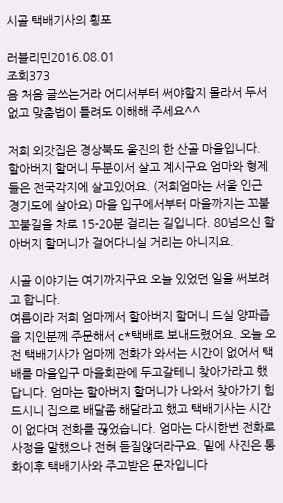시골 택배기사의 횡포

러블리민2016.08.01
조회373
음 처음 글쓰는거라 어디서부터 써야할지 몰라서 두서없고 맞춤법이 틀려도 이해해 주세요^^

저희 외갓집은 경상북도 울진의 한 산골 마을입니다.
할아버지 할머니 두분이서 살고 계시구요 엄마와 형제들은 전국각지에 살고있어요. (저희엄마는 서울 인근 경기도에 살아요) 마을 입구에서부터 마을까지는 꼬불꼬불길을 차로 15-20분 걸리는 길입니다. 80넘으신 할아버지 할머니가 걸어다니실 거리는 아니지요.

시골 이야기는 여기까지구요 오늘 있었던 일을 써보려고 합니다.
여름이라 저희 엄마께서 할아버지 할머니 드실 양파즙을 지인분께 주문해서 c*택배로 보내드렸어요. 오늘 오전 택배기사가 엄마께 전화가 와서는 시간이 없어서 택배를 마을입구 마을회관에 두고갈테니 찾아가라고 했답니다. 엄마는 할아버지 할머니가 나와서 찾아가기 힘드시니 집으로 배달좀 해달라고 했고 택배기사는 시간이 없다며 전화를 끊었습니다. 엄마는 다시한번 전화로 사정을 말했으나 전혀 듣질않더라구요. 밑에 사진은 통화이후 택배기사와 주고받은 문자입니다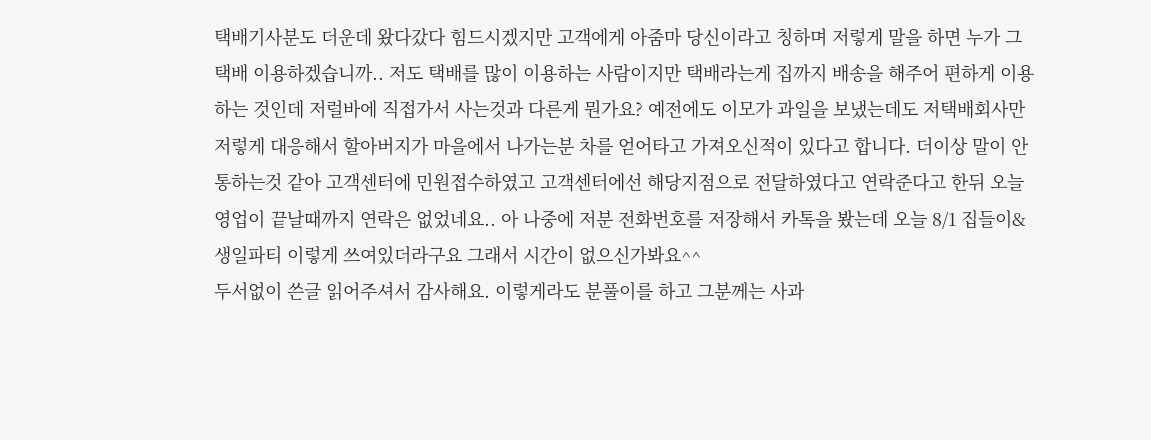택배기사분도 더운데 왔다갔다 힘드시겠지만 고객에게 아줌마 당신이라고 칭하며 저렇게 말을 하면 누가 그택배 이용하겠습니까.. 저도 택배를 많이 이용하는 사람이지만 택배라는게 집까지 배송을 해주어 편하게 이용하는 것인데 저럴바에 직접가서 사는것과 다른게 뭔가요? 예전에도 이모가 과일을 보냈는데도 저택배회사만 저렇게 대응해서 할아버지가 마을에서 나가는분 차를 얻어타고 가져오신적이 있다고 합니다. 더이상 말이 안통하는것 같아 고객센터에 민원접수하였고 고객센터에선 해당지점으로 전달하였다고 연락준다고 한뒤 오늘 영업이 끝날때까지 연락은 없었네요.. 아 나중에 저분 전화번호를 저장해서 카톡을 봤는데 오늘 8/1 집들이&생일파티 이렇게 쓰여있더라구요 그래서 시간이 없으신가봐요^^
두서없이 쓴글 읽어주셔서 감사해요. 이렇게라도 분풀이를 하고 그분께는 사과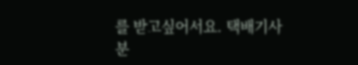를 받고싶어서요. 택배기사분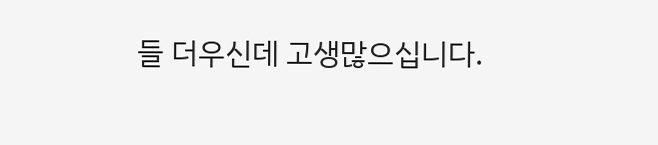들 더우신데 고생많으십니다.